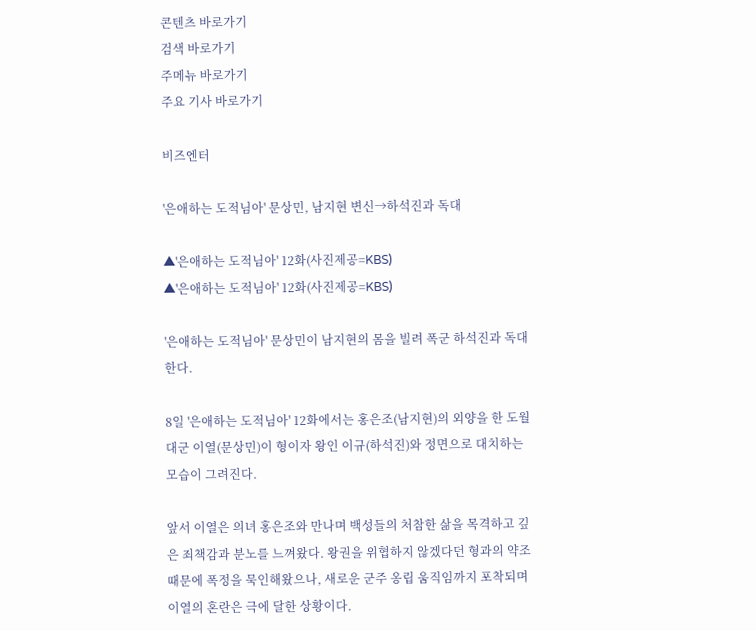콘텐츠 바로가기
검색 바로가기
주메뉴 바로가기
주요 기사 바로가기

비즈엔터

'은애하는 도적님아' 문상민, 남지현 변신→하석진과 독대

▲'은애하는 도적님아' 12화(사진제공=KBS)
▲'은애하는 도적님아' 12화(사진제공=KBS)

'은애하는 도적님아' 문상민이 남지현의 몸을 빌려 폭군 하석진과 독대한다.

8일 '은애하는 도적님아' 12화에서는 홍은조(남지현)의 외양을 한 도월대군 이열(문상민)이 형이자 왕인 이규(하석진)와 정면으로 대치하는 모습이 그려진다.

앞서 이열은 의녀 홍은조와 만나며 백성들의 처참한 삶을 목격하고 깊은 죄책감과 분노를 느껴왔다. 왕권을 위협하지 않겠다던 형과의 약조 때문에 폭정을 묵인해왔으나, 새로운 군주 옹립 움직임까지 포착되며 이열의 혼란은 극에 달한 상황이다.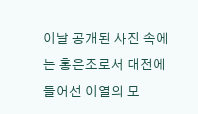이날 공개된 사진 속에는 홍은조로서 대전에 들어선 이열의 모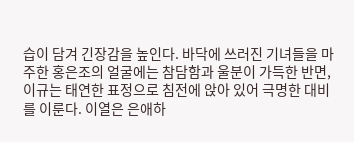습이 담겨 긴장감을 높인다. 바닥에 쓰러진 기녀들을 마주한 홍은조의 얼굴에는 참담함과 울분이 가득한 반면, 이규는 태연한 표정으로 침전에 앉아 있어 극명한 대비를 이룬다. 이열은 은애하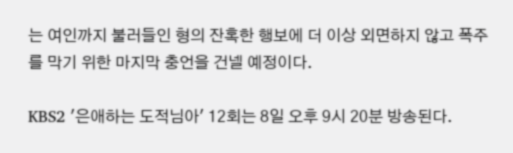는 여인까지 불러들인 형의 잔혹한 행보에 더 이상 외면하지 않고 폭주를 막기 위한 마지막 충언을 건넬 예정이다.

KBS2 '은애하는 도적님아' 12회는 8일 오후 9시 20분 방송된다.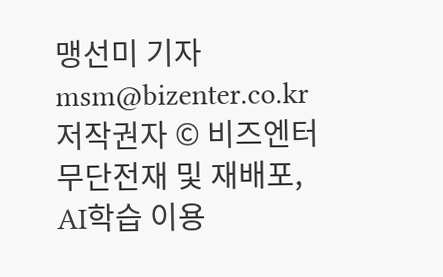맹선미 기자 msm@bizenter.co.kr
저작권자 © 비즈엔터 무단전재 및 재배포, AI학습 이용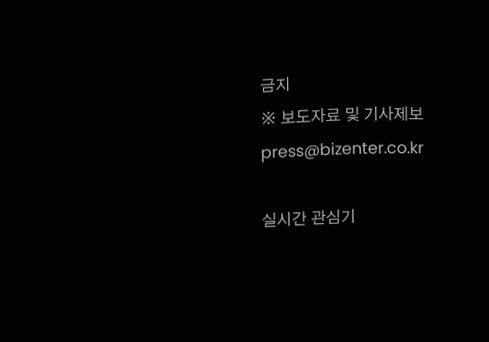금지
※ 보도자료 및 기사제보 press@bizenter.co.kr

실시간 관심기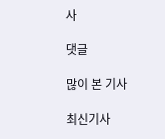사

댓글

많이 본 기사

최신기사